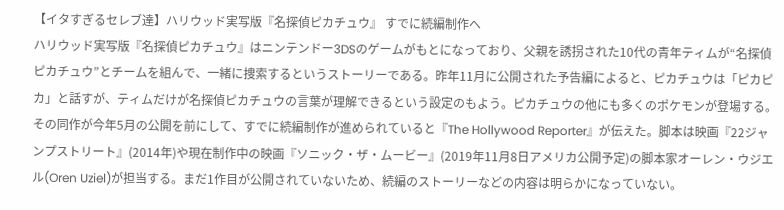【イタすぎるセレブ達】ハリウッド実写版『名探偵ピカチュウ』 すでに続編制作へ
ハリウッド実写版『名探偵ピカチュウ』はニンテンドー3DSのゲームがもとになっており、父親を誘拐された10代の青年ティムが“名探偵ピカチュウ”とチームを組んで、一緒に捜索するというストーリーである。昨年11月に公開された予告編によると、ピカチュウは「ピカピカ」と話すが、ティムだけが名探偵ピカチュウの言葉が理解できるという設定のもよう。ピカチュウの他にも多くのポケモンが登場する。
その同作が今年5月の公開を前にして、すでに続編制作が進められていると『The Hollywood Reporter』が伝えた。脚本は映画『22ジャンプストリート』(2014年)や現在制作中の映画『ソニック・ザ・ムービー』(2019年11月8日アメリカ公開予定)の脚本家オーレン・ウジエル(Oren Uziel)が担当する。まだ1作目が公開されていないため、続編のストーリーなどの内容は明らかになっていない。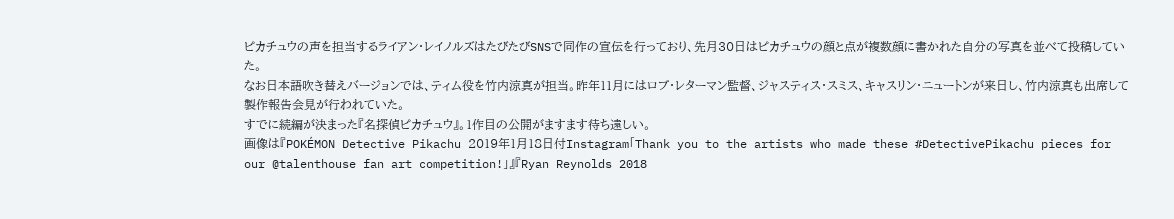ピカチュウの声を担当するライアン・レイノルズはたびたびSNSで同作の宣伝を行っており、先月30日はピカチュウの顔と点が複数顔に書かれた自分の写真を並べて投稿していた。
なお日本語吹き替えバージョンでは、ティム役を竹内涼真が担当。昨年11月にはロブ・レターマン監督、ジャスティス・スミス、キャスリン・ニュートンが来日し、竹内涼真も出席して製作報告会見が行われていた。
すでに続編が決まった『名探偵ピカチュウ』。1作目の公開がますます待ち遠しい。
画像は『POKÉMON Detective Pikachu 2019年1月18日付Instagram「Thank you to the artists who made these #DetectivePikachu pieces for our @talenthouse fan art competition!」』『Ryan Reynolds 2018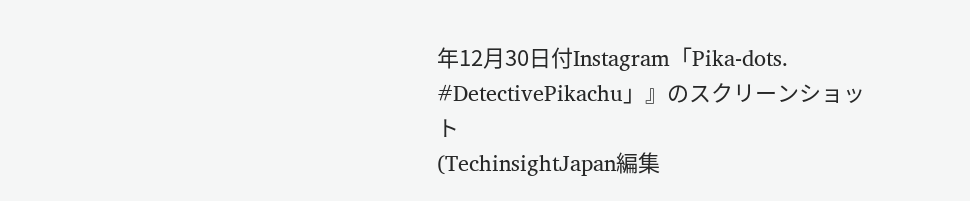年12月30日付Instagram「Pika-dots. #DetectivePikachu」』のスクリーンショット
(TechinsightJapan編集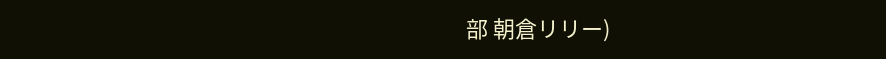部 朝倉リリー)